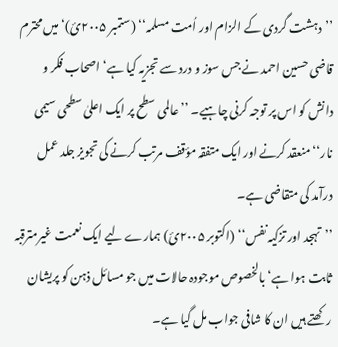’’دہشت گردی کے الزام اور اُمت مسلمہ‘‘ (ستمبر ۲۰۰۵ئ)‘ میں محترم قاضی حسین احمد نے جس سوز و درد سے تجزیہ کیا ہے‘ اصحاب فکر و دانش کو اس پر توجہ کرنی چاہیے۔ ’’عالمی سطح پر ایک اعلیٰ سطحی سیمی نار‘‘ منعقد کرنے اور ایک متفقہ مؤقف مرتب کرنے کی تجویز جلد عمل درآمد کی متقاضی ہے۔
’’تہجد اور تزکیہ نفس‘‘ (اکتوبر ۲۰۰۵ئ) ہمارے لیے ایک نعمت غیرمترقبہ ثابت ہوا ہے‘ بالخصوص موجودہ حالات میں جو مسائل ذہن کو پریشان رکھتے ہیں ان کا شافی جواب مل گیا ہے۔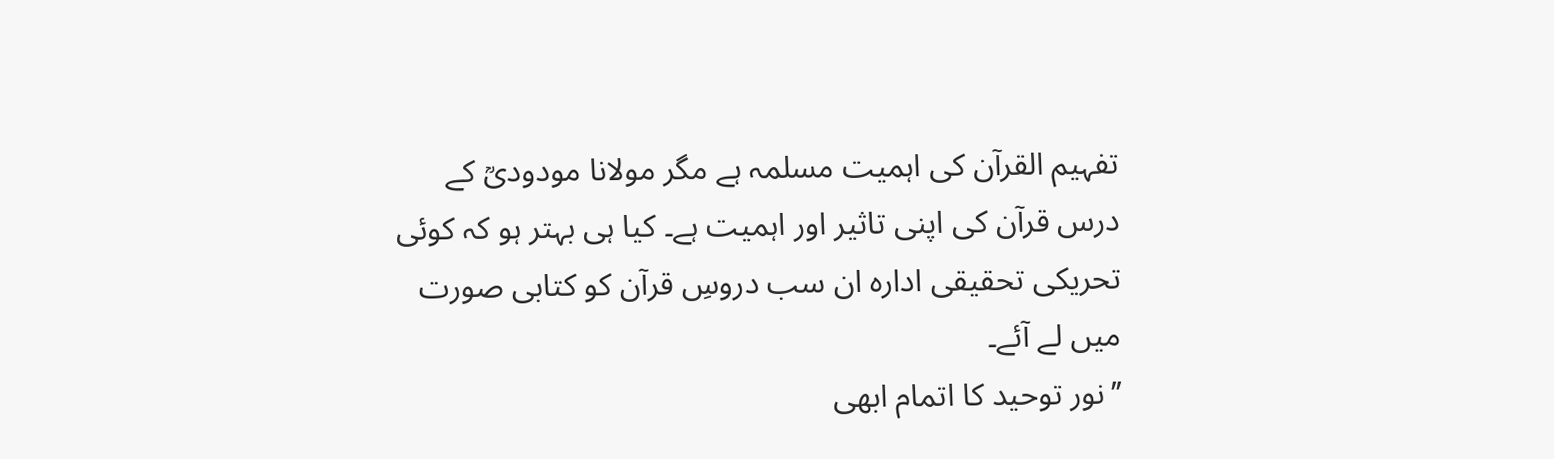تفہیم القرآن کی اہمیت مسلمہ ہے مگر مولانا مودودیؒ کے درس قرآن کی اپنی تاثیر اور اہمیت ہے۔ کیا ہی بہتر ہو کہ کوئی تحریکی تحقیقی ادارہ ان سب دروسِ قرآن کو کتابی صورت میں لے آئے۔
’’نور توحید کا اتمام ابھی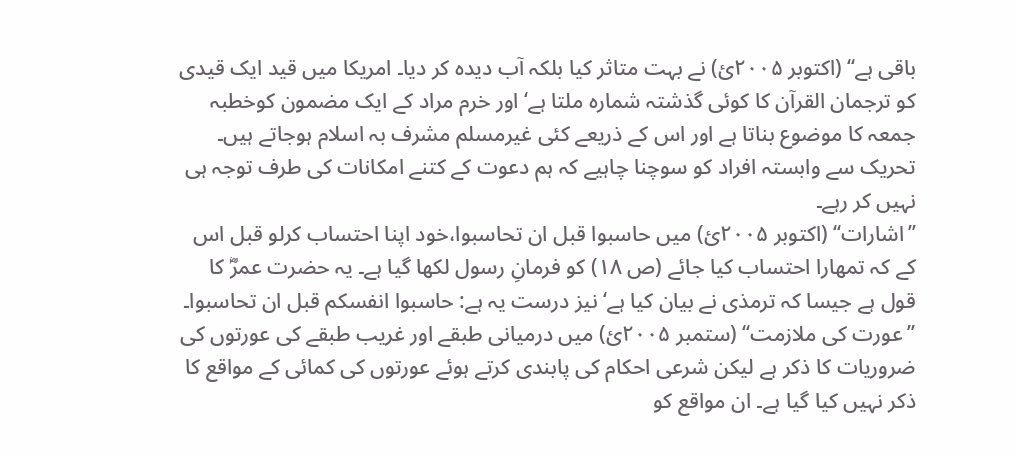باقی ہے‘‘ (اکتوبر ۲۰۰۵ئ) نے بہت متاثر کیا بلکہ آب دیدہ کر دیا۔ امریکا میں قید ایک قیدی کو ترجمان القرآن کا کوئی گذشتہ شمارہ ملتا ہے‘ اور خرم مراد کے ایک مضمون کوخطبہ جمعہ کا موضوع بناتا ہے اور اس کے ذریعے کئی غیرمسلم مشرف بہ اسلام ہوجاتے ہیں۔ تحریک سے وابستہ افراد کو سوچنا چاہیے کہ ہم دعوت کے کتنے امکانات کی طرف توجہ ہی نہیں کر رہے۔
’’اشارات‘‘ (اکتوبر ۲۰۰۵ئ) میں حاسبوا قبل ان تحاسبوا،خود اپنا احتساب کرلو قبل اس کے کہ تمھارا احتساب کیا جائے (ص ۱۸) کو فرمانِ رسول لکھا گیا ہے۔ یہ حضرت عمرؓ کا قول ہے جیسا کہ ترمذی نے بیان کیا ہے‘ نیز درست یہ ہے: حاسبوا انفسکم قبل ان تحاسبوا۔
’’عورت کی ملازمت‘‘ (ستمبر ۲۰۰۵ئ) میں درمیانی طبقے اور غریب طبقے کی عورتوں کی ضروریات کا ذکر ہے لیکن شرعی احکام کی پابندی کرتے ہوئے عورتوں کی کمائی کے مواقع کا ذکر نہیں کیا گیا ہے۔ ان مواقع کو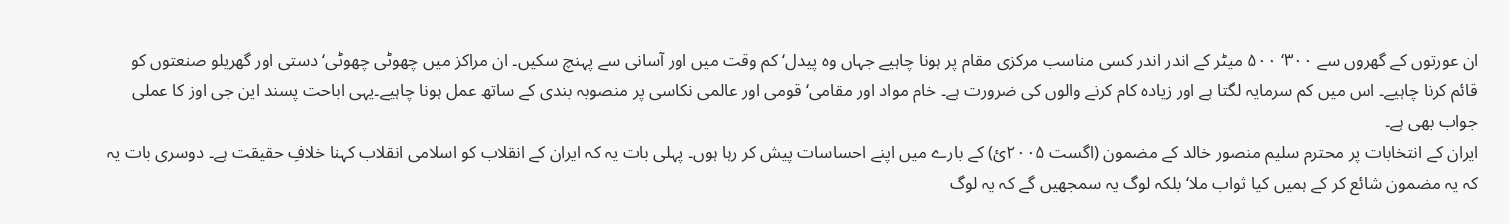ان عورتوں کے گھروں سے ۳۰۰‘ ۵۰۰ میٹر کے اندر اندر کسی مناسب مرکزی مقام پر ہونا چاہیے جہاں وہ پیدل‘ کم وقت میں اور آسانی سے پہنچ سکیں۔ ان مراکز میں چھوٹی چھوٹی‘ دستی اور گھریلو صنعتوں کو قائم کرنا چاہیے۔ اس میں کم سرمایہ لگتا ہے اور زیادہ کام کرنے والوں کی ضرورت ہے۔ خام مواد اور مقامی‘ قومی اور عالمی نکاسی پر منصوبہ بندی کے ساتھ عمل ہونا چاہیے۔یہی اباحت پسند این جی اوز کا عملی جواب بھی ہے۔
ایران کے انتخابات پر محترم سلیم منصور خالد کے مضمون (اگست ۲۰۰۵ئ) کے بارے میں اپنے احساسات پیش کر رہا ہوں۔ پہلی بات یہ کہ ایران کے انقلاب کو اسلامی انقلاب کہنا خلافِ حقیقت ہے۔ دوسری بات یہ کہ یہ مضمون شائع کر کے ہمیں کیا ثواب ملا‘ بلکہ لوگ یہ سمجھیں گے کہ یہ لوگ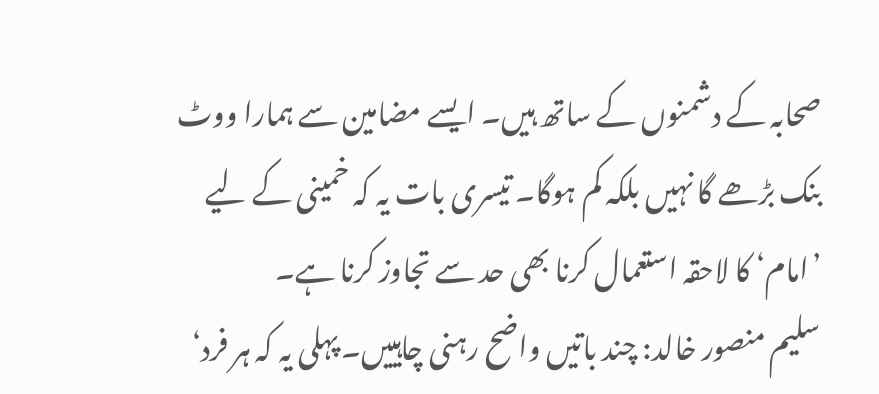صحابہ کے دشمنوں کے ساتھ ہیں۔ ایسے مضامین سے ہمارا ووٹ بنک بڑھے گا نہیں بلکہ کم ہوگا۔ تیسری بات یہ کہ خمینی کے لیے ’امام‘ کا لاحقہ استعمال کرنا بھی حد سے تجاوز کرنا ہے۔
سلیم منصور خالد: چند باتیں واضح رہنی چاہییں۔ پہلی یہ کہ ہر فرد‘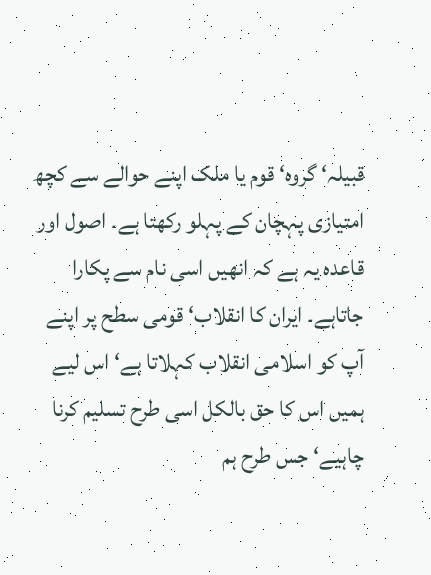قبیلہ‘ گروہ‘ قوم یا ملک اپنے حوالے سے کچھ امتیازی پہچان کے پہلو رکھتا ہے۔ اصول اور قاعدہ یہ ہے کہ انھیں اسی نام سے پکارا جاتاہے۔ ایران کا انقلاب‘ قومی سطح پر اپنے آپ کو اسلامی انقلاب کہلاتا ہے‘ اس لیے ہمیں اس کا حق بالکل اسی طرح تسلیم کرنا چاہیے‘ جس طرح ہم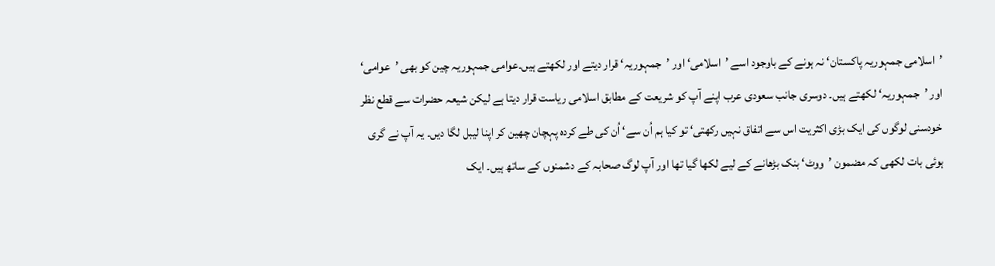’اسلامی جمہوریہ پاکستان‘ نہ ہونے کے باوجود اسے ’اسلامی‘ اور ’جمہوریہ‘ قرار دیتے اور لکھتے ہیں۔عوامی جمہوریہ چین کو بھی ’عوامی‘ اور ’جمہوریہ‘ لکھتے ہیں۔ دوسری جانب سعودی عرب اپنے آپ کو شریعت کے مطابق اسلامی ریاست قرار دیتا ہے لیکن شیعہ حضرات سے قطع نظر خودسنی لوگوں کی ایک بڑی اکثریت اس سے اتفاق نہیں رکھتی‘ تو کیا ہم اُن سے‘ اُن کی طے کردہ پہچان چھین کر اپنا لیبل لگا دیں۔ یہ آپ نے گری ہوئی بات لکھی کہ مضمون ’ووٹ‘ بنک بڑھانے کے لیے لکھا گیا تھا اور آپ لوگ صحابہ کے دشمنوں کے ساتھ ہیں۔ ایک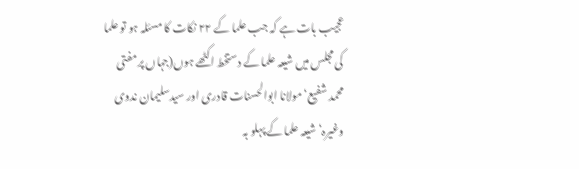عجیب بات ہے کہ جب علما کے ۲۲ نکات کا مسئلہ ہو تو علما کی مجلس میں شیعہ علما کے دستخط اکٹھے ہوں(جہاں پر مفتی محمد شفیع‘ مولانا ابوالحسنات قادری اور سیدسلیمان ندوی وغیرہ‘ شیعہ علما کے پہلو بہ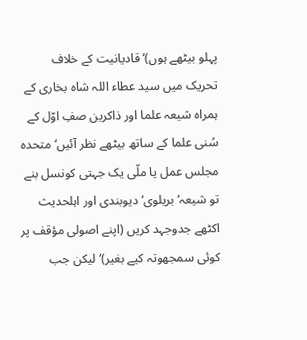پہلو بیٹھے ہوں)‘ قادیانیت کے خلاف تحریک میں سید عطاء اللہ شاہ بخاری کے ہمراہ شیعہ علما اور ذاکرین صفِ اوّل کے سُنی علما کے ساتھ بیٹھے نظر آئیں‘ متحدہ مجلس عمل یا ملّی یک جہتی کونسل بنے تو شیعہ‘ بریلوی‘ دیوبندی اور اہلحدیث اکٹھے جدوجہد کریں (اپنے اصولی مؤقف پر کوئی سمجھوتہ کیے بغیر)‘ لیکن جب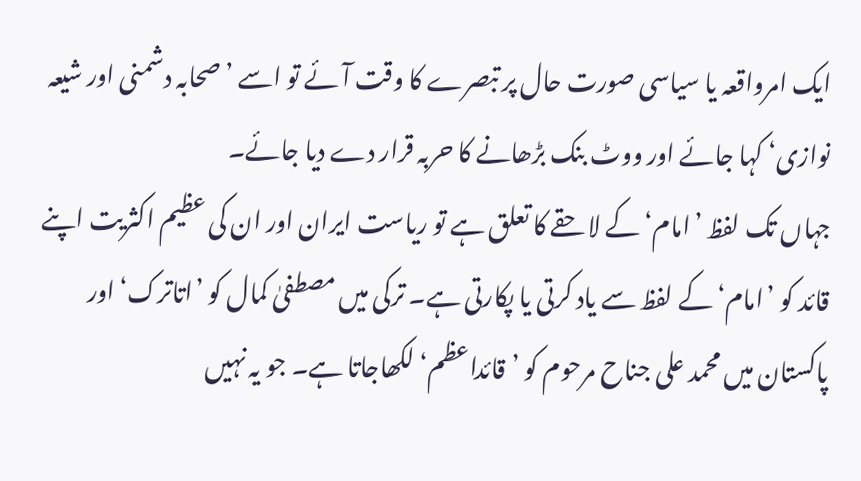ایک امرواقعہ یا سیاسی صورت حال پر تبصرے کا وقت آئے تو اسے ’صحابہ دشمنی اور شیعہ نوازی‘ کہا جائے اور ووٹ بنک بڑھانے کا حربہ قرار دے دیا جائے۔
جہاں تک لفظ ’امام‘ کے لاحقے کا تعلق ہے تو ریاست ایران اور ان کی عظیم اکثریت اپنے قائد کو ’امام‘ کے لفظ سے یاد کرتی یا پکارتی ہے۔ ترکی میں مصطفیٰ کمال کو ’اتاترک‘ اور پاکستان میں محمد علی جناح مرحوم کو ’قائداعظم‘ لکھاجاتا ہے۔ جو یہ نہیں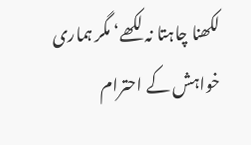لکھنا چاہتا نہ لکھے‘ مگر ہماری خواہش کے احترام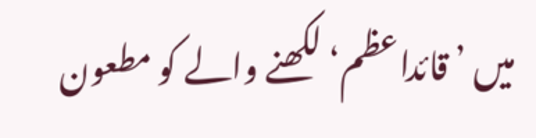میں ’قائداعظم‘ لکھنے والے کو مطعون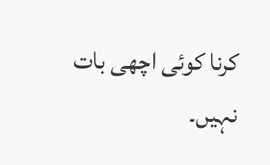کرنا کوئی اچھی بات نہیں۔